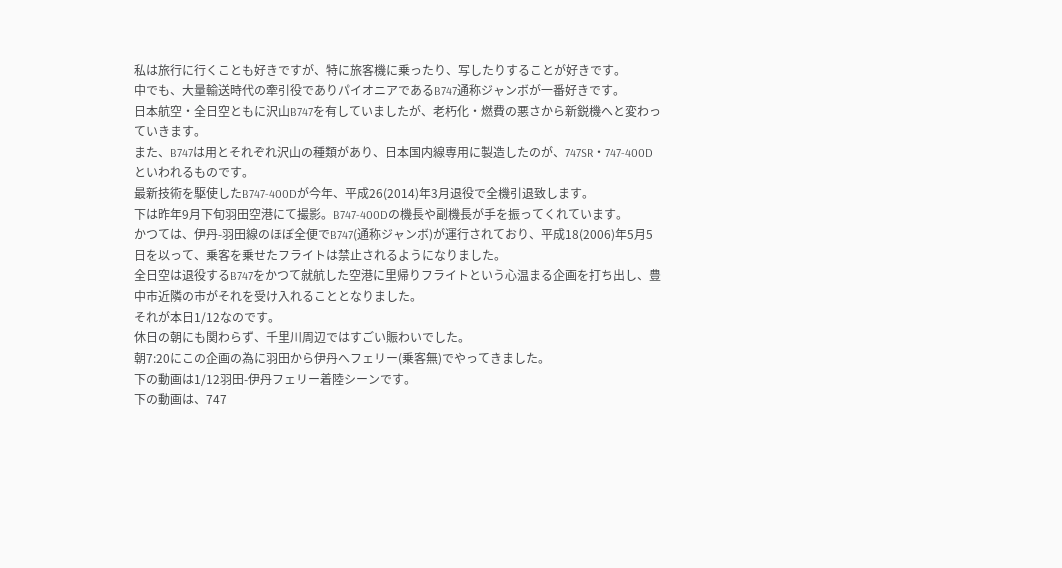私は旅行に行くことも好きですが、特に旅客機に乗ったり、写したりすることが好きです。
中でも、大量輸送時代の牽引役でありパイオニアであるB747通称ジャンボが一番好きです。
日本航空・全日空ともに沢山B747を有していましたが、老朽化・燃費の悪さから新鋭機へと変わっていきます。
また、B747は用とそれぞれ沢山の種類があり、日本国内線専用に製造したのが、747SR・747-400Dといわれるものです。
最新技術を駆使したB747-400Dが今年、平成26(2014)年3月退役で全機引退致します。
下は昨年9月下旬羽田空港にて撮影。B747-400Dの機長や副機長が手を振ってくれています。
かつては、伊丹-羽田線のほぼ全便でB747(通称ジャンボ)が運行されており、平成18(2006)年5月5日を以って、乗客を乗せたフライトは禁止されるようになりました。
全日空は退役するB747をかつて就航した空港に里帰りフライトという心温まる企画を打ち出し、豊中市近隣の市がそれを受け入れることとなりました。
それが本日1/12なのです。
休日の朝にも関わらず、千里川周辺ではすごい賑わいでした。
朝7:20にこの企画の為に羽田から伊丹へフェリー(乗客無)でやってきました。
下の動画は1/12羽田-伊丹フェリー着陸シーンです。
下の動画は、747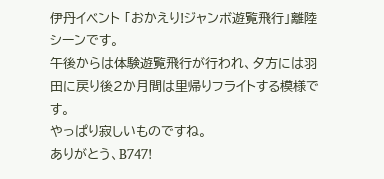伊丹イベント 「おかえり!ジャンボ遊覧飛行」離陸シーンです。
午後からは体験遊覧飛行が行われ、夕方には羽田に戻り後2か月間は里帰りフライトする模様です。
やっぱり寂しいものですね。
ありがとう、B747!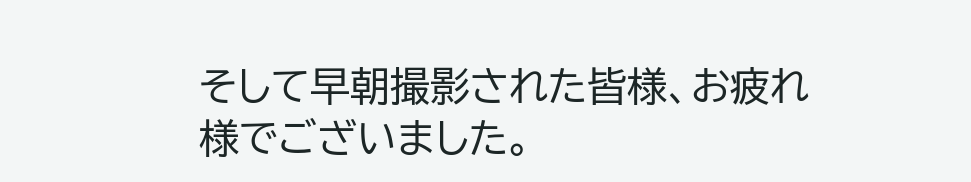そして早朝撮影された皆様、お疲れ様でございました。